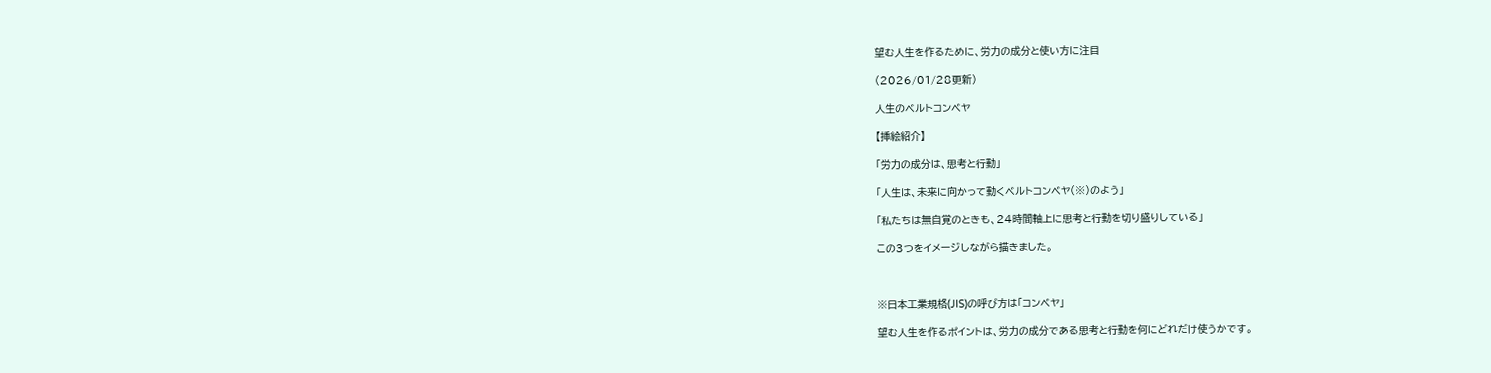望む人生を作るために、労力の成分と使い方に注目

(2026/01/28更新)

人生のベルトコンベヤ

【挿絵紹介】

「労力の成分は、思考と行動」

「人生は、未来に向かって動くベルトコンベヤ(※)のよう」

「私たちは無自覚のときも、24時間軸上に思考と行動を切り盛りしている」

この3つをイメージしながら描きました。



※日本工業規格(JIS)の呼び方は「コンベヤ」

望む人生を作るポイントは、労力の成分である思考と行動を何にどれだけ使うかです。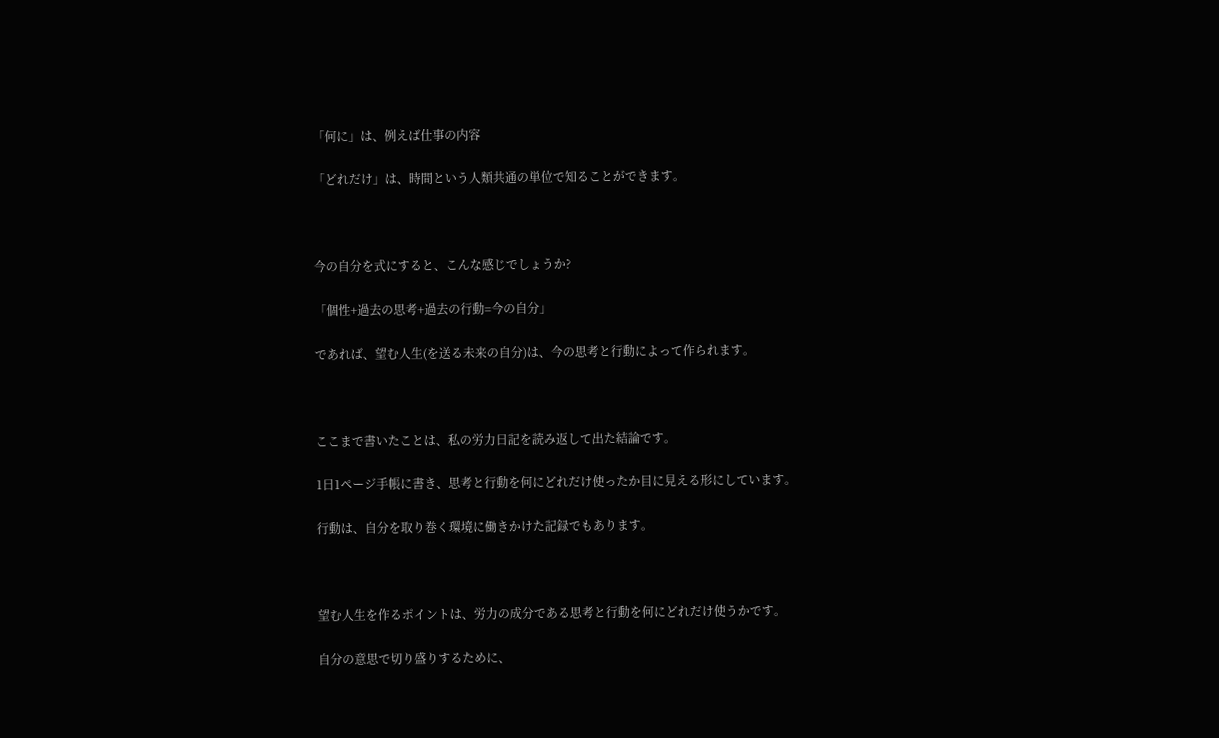「何に」は、例えば仕事の内容

「どれだけ」は、時間という人類共通の単位で知ることができます。



今の自分を式にすると、こんな感じでしょうか?

「個性+過去の思考+過去の行動=今の自分」

であれば、望む人生(を送る未来の自分)は、今の思考と行動によって作られます。



ここまで書いたことは、私の労力日記を読み返して出た結論です。

1日1ページ手帳に書き、思考と行動を何にどれだけ使ったか目に見える形にしています。

行動は、自分を取り巻く環境に働きかけた記録でもあります。



望む人生を作るポイントは、労力の成分である思考と行動を何にどれだけ使うかです。

自分の意思で切り盛りするために、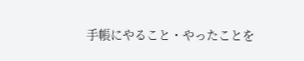手帳にやること・やったことを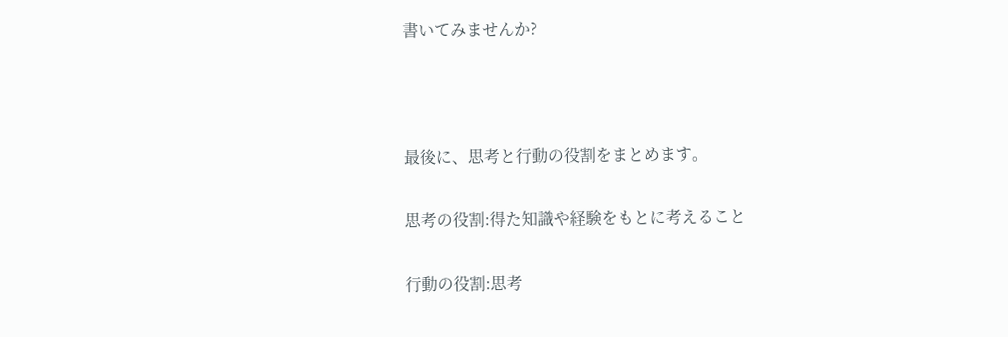書いてみませんか?



最後に、思考と行動の役割をまとめます。

思考の役割:得た知識や経験をもとに考えること

行動の役割:思考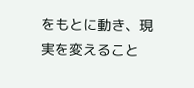をもとに動き、現実を変えること